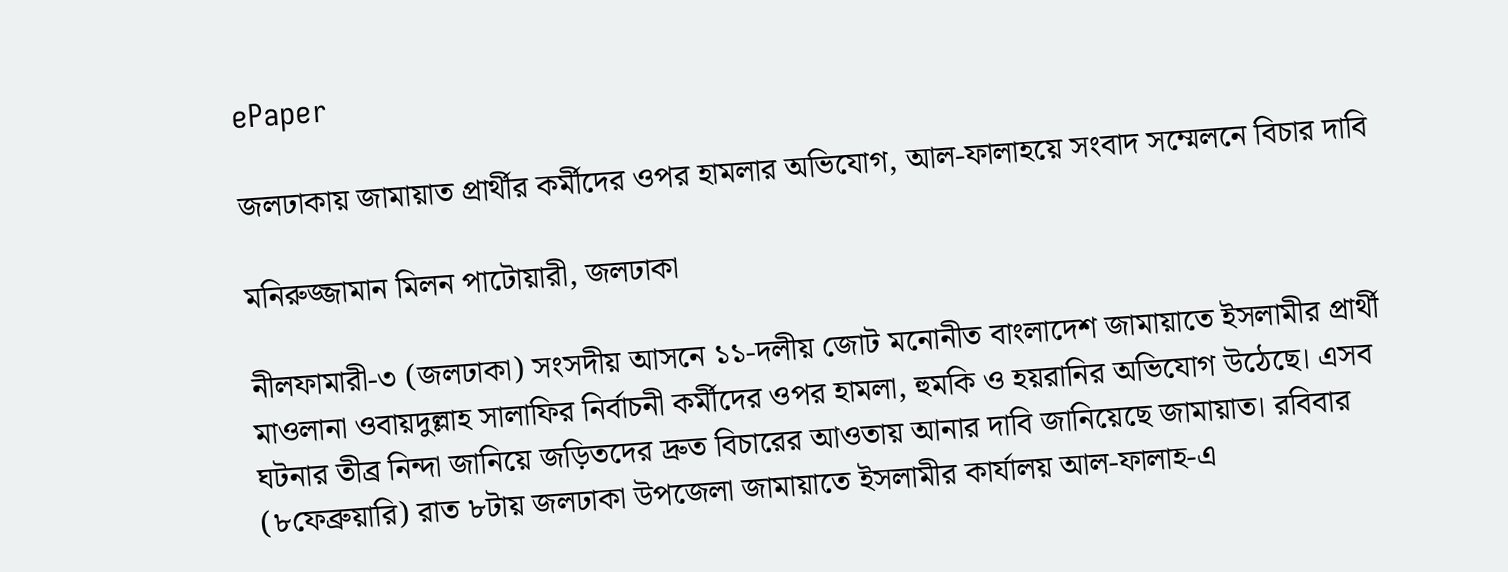ePaper

জলঢাকায় জামায়াত প্রার্থীর কর্মীদের ওপর হামলার অভিযোগ, আল-ফালাহয়ে সংবাদ সম্মেলনে বিচার দাবি

মনিরুজ্জামান মিলন পাটোয়ারী, জলঢাকা

নীলফামারী-৩ (জলঢাকা) সংসদীয় আসনে ১১-দলীয় জোট মনোনীত বাংলাদেশ জামায়াতে ইসলামীর প্রার্থী মাওলানা ওবায়দুল্লাহ সালাফির নির্বাচনী কর্মীদের ওপর হামলা, হুমকি ও হয়রানির অভিযোগ উঠেছে। এসব ঘটনার তীব্র নিন্দা জানিয়ে জড়িতদের দ্রুত বিচারের আওতায় আনার দাবি জানিয়েছে জামায়াত। রবিবার (৮ফেব্রুয়ারি) রাত ৮টায় জলঢাকা উপজেলা জামায়াতে ইসলামীর কার্যালয় আল-ফালাহ-এ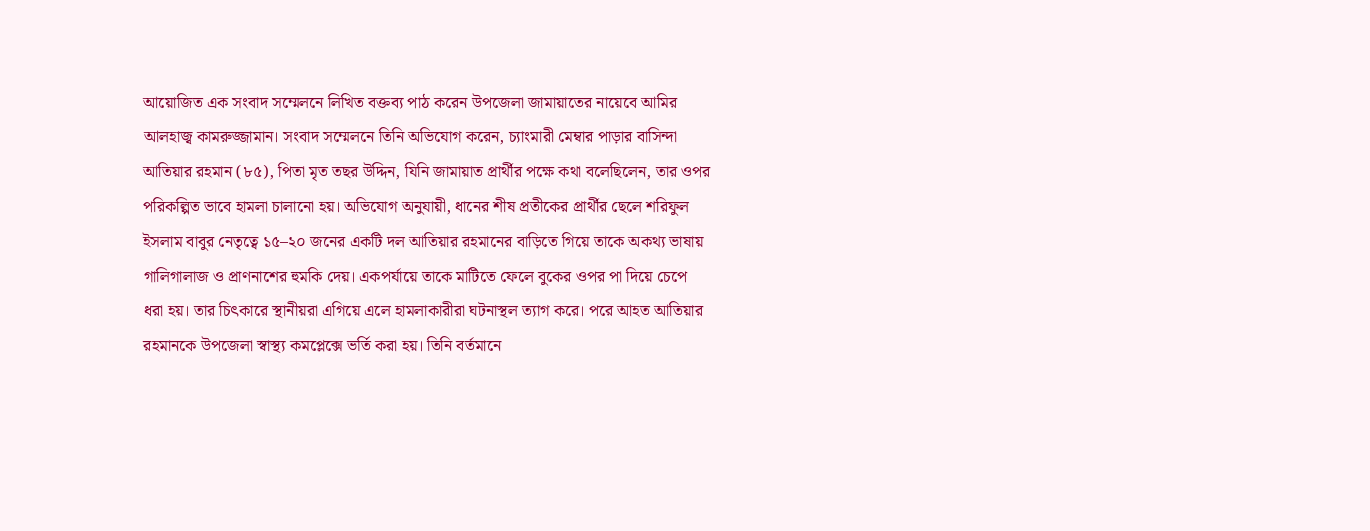আয়োজিত এক সংবাদ সম্মেলনে লিখিত বক্তব্য পাঠ করেন উপজেলা জামায়াতের নায়েবে আমির আলহাজ্ব কামরুজ্জামান। সংবাদ সম্মেলনে তিনি অভিযোগ করেন, চ্যাংমারী মেম্বার পাড়ার বাসিন্দা আতিয়ার রহমান (৮৫), পিতা মৃত তছর উদ্দিন, যিনি জামায়াত প্রার্থীর পক্ষে কথা বলেছিলেন, তার ওপর পরিকল্পিত ভাবে হামলা চালানো হয়। অভিযোগ অনুযায়ী, ধানের শীষ প্রতীকের প্রার্থীর ছেলে শরিফুল ইসলাম বাবুর নেতৃত্বে ১৫–২০ জনের একটি দল আতিয়ার রহমানের বাড়িতে গিয়ে তাকে অকথ্য ভাষায় গালিগালাজ ও প্রাণনাশের হুমকি দেয়। একপর্যায়ে তাকে মাটিতে ফেলে বুকের ওপর পা দিয়ে চেপে ধরা হয়। তার চিৎকারে স্থানীয়রা এগিয়ে এলে হামলাকারীরা ঘটনাস্থল ত্যাগ করে। পরে আহত আতিয়ার রহমানকে উপজেলা স্বাস্থ্য কমপ্লেক্সে ভর্তি করা হয়। তিনি বর্তমানে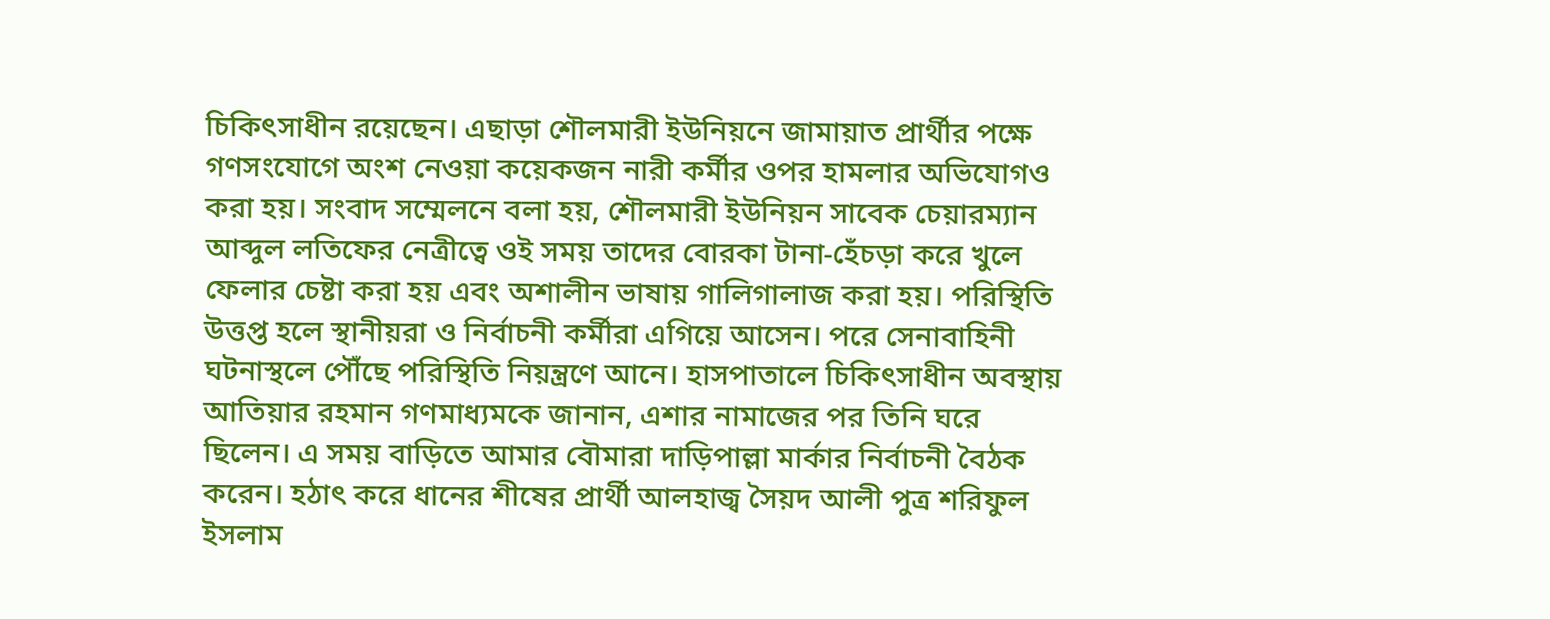চিকিৎসাধীন রয়েছেন। এছাড়া শৌলমারী ইউনিয়নে জামায়াত প্রার্থীর পক্ষে গণসংযোগে অংশ নেওয়া কয়েকজন নারী কর্মীর ওপর হামলার অভিযোগও করা হয়। সংবাদ সম্মেলনে বলা হয়, শৌলমারী ইউনিয়ন সাবেক চেয়ারম্যান আব্দুল লতিফের নেত্রীত্বে ওই সময় তাদের বোরকা টানা-হেঁচড়া করে খুলে ফেলার চেষ্টা করা হয় এবং অশালীন ভাষায় গালিগালাজ করা হয়। পরিস্থিতি উত্তপ্ত হলে স্থানীয়রা ও নির্বাচনী কর্মীরা এগিয়ে আসেন। পরে সেনাবাহিনী ঘটনাস্থলে পৌঁছে পরিস্থিতি নিয়ন্ত্রণে আনে। হাসপাতালে চিকিৎসাধীন অবস্থায় আতিয়ার রহমান গণমাধ্যমকে জানান, এশার নামাজের পর তিনি ঘরে ছিলেন। এ সময় বাড়িতে আমার বৌমারা দাড়িপাল্লা মার্কার নির্বাচনী বৈঠক করেন। হঠাৎ করে ধানের শীষের প্রার্থী আলহাজ্ব সৈয়দ আলী পুত্র শরিফুল ইসলাম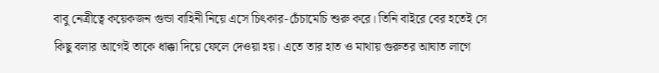বাবু নেত্রীত্বে কয়েকজন গুন্ডা বাহিনী নিয়ে এসে চিৎকার-চেঁচামেচি শুরু করে। তিনি বাইরে বের হতেই সে কিছু বলার আগেই তাকে ধাক্কা দিয়ে ফেলে দেওয়া হয়। এতে তার হাত ও মাথায় গুরুতর আঘাত লাগে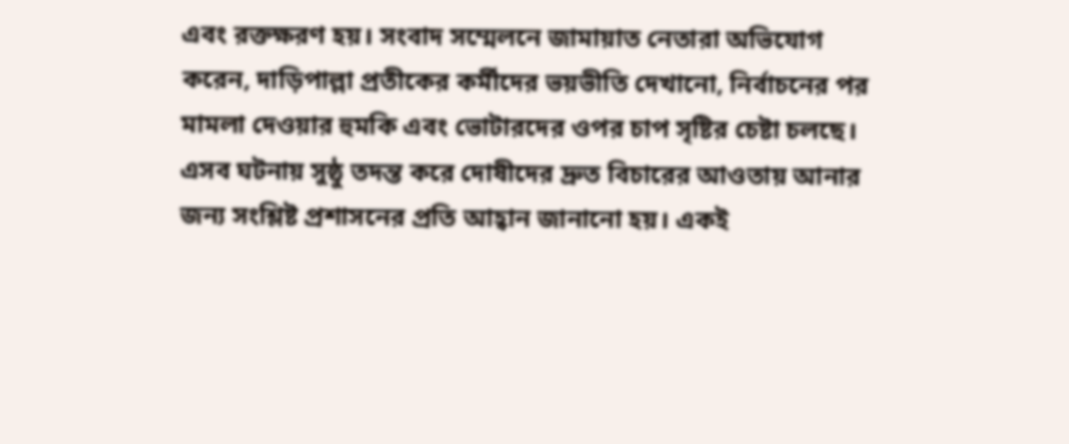এবং রক্তক্ষরণ হয়। সংবাদ সম্মেলনে জামায়াত নেতারা অভিযোগ করেন, দাড়িপাল্লা প্রতীকের কর্মীদের ভয়ভীতি দেখানো, নির্বাচনের পর মামলা দেওয়ার হুমকি এবং ভোটারদের ওপর চাপ সৃষ্টির চেষ্টা চলছে। এসব ঘটনায় সুষ্ঠু তদন্ত করে দোষীদের দ্রুত বিচারের আওতায় আনার জন্য সংশ্লিষ্ট প্রশাসনের প্রতি আহ্বান জানানো হয়। একই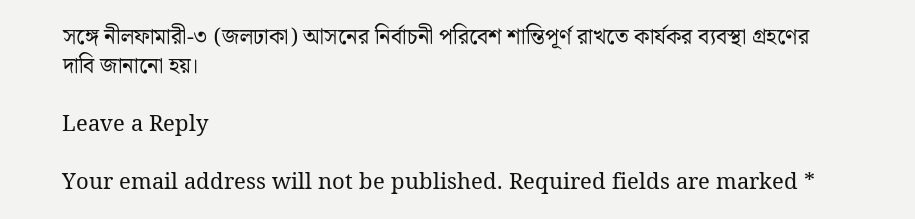সঙ্গে নীলফামারী-৩ (জলঢাকা) আসনের নির্বাচনী পরিবেশ শান্তিপূর্ণ রাখতে কার্যকর ব্যবস্থা গ্রহণের দাবি জানানো হয়।

Leave a Reply

Your email address will not be published. Required fields are marked *